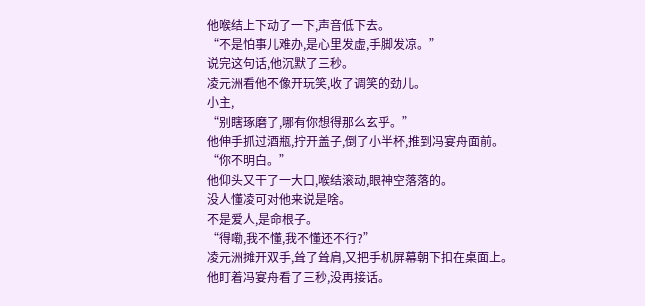他喉结上下动了一下,声音低下去。
“不是怕事儿难办,是心里发虚,手脚发凉。”
说完这句话,他沉默了三秒。
凌元洲看他不像开玩笑,收了调笑的劲儿。
小主,
“别瞎琢磨了,哪有你想得那么玄乎。”
他伸手抓过酒瓶,拧开盖子,倒了小半杯,推到冯宴舟面前。
“你不明白。”
他仰头又干了一大口,喉结滚动,眼神空落落的。
没人懂凌可对他来说是啥。
不是爱人,是命根子。
“得嘞,我不懂,我不懂还不行?”
凌元洲摊开双手,耸了耸肩,又把手机屏幕朝下扣在桌面上。
他盯着冯宴舟看了三秒,没再接话。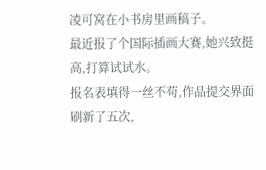凌可窝在小书房里画稿子。
最近报了个国际插画大赛,她兴致挺高,打算试试水。
报名表填得一丝不苟,作品提交界面刷新了五次,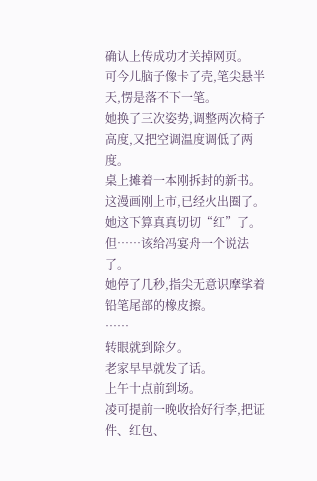确认上传成功才关掉网页。
可今儿脑子像卡了壳,笔尖悬半天,愣是落不下一笔。
她换了三次姿势,调整两次椅子高度,又把空调温度调低了两度。
桌上摊着一本刚拆封的新书。
这漫画刚上市,已经火出圈了。
她这下算真真切切“红”了。
但……该给冯宴舟一个说法了。
她停了几秒,指尖无意识摩挲着铅笔尾部的橡皮擦。
……
转眼就到除夕。
老家早早就发了话。
上午十点前到场。
凌可提前一晚收拾好行李,把证件、红包、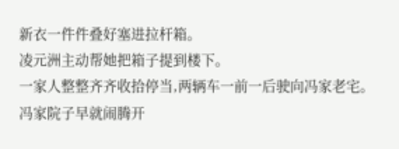新衣一件件叠好塞进拉杆箱。
凌元洲主动帮她把箱子提到楼下。
一家人整整齐齐收拾停当,两辆车一前一后驶向冯家老宅。
冯家院子早就闹腾开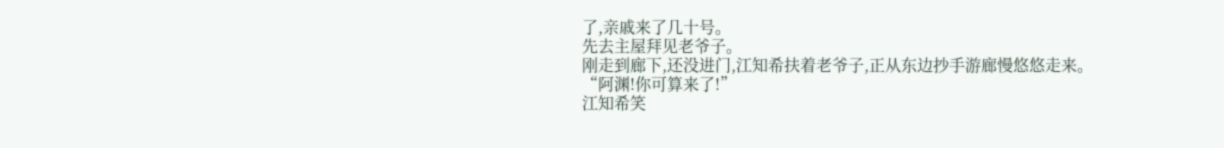了,亲戚来了几十号。
先去主屋拜见老爷子。
刚走到廊下,还没进门,江知希扶着老爷子,正从东边抄手游廊慢悠悠走来。
“阿渊!你可算来了!”
江知希笑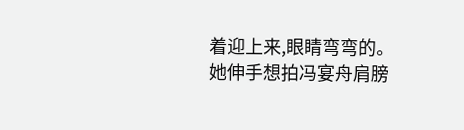着迎上来,眼睛弯弯的。
她伸手想拍冯宴舟肩膀